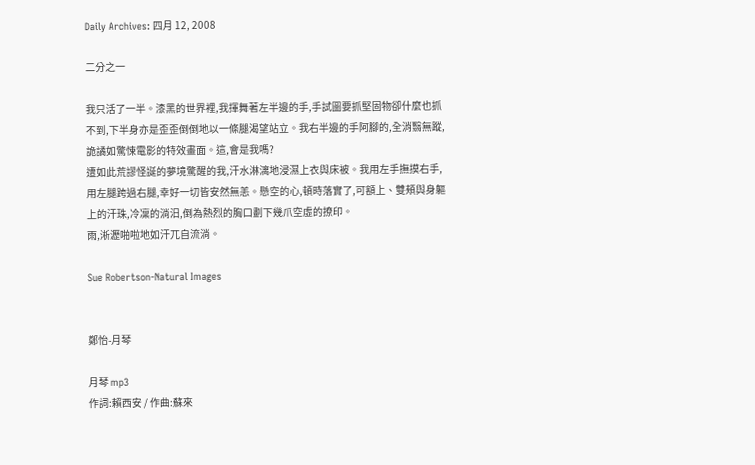Daily Archives: 四月 12, 2008

二分之一

我只活了一半。漆黑的世界裡,我揮舞著左半邊的手,手試圖要抓堅固物卻什麼也抓不到,下半身亦是歪歪倒倒地以一條腿渴望站立。我右半邊的手阿腳的,全消翳無蹤,詭譎如驚悚電影的特效畫面。這,會是我嗎?
遭如此荒謬怪誕的夢境驚醒的我,汗水淋漓地浸濕上衣與床被。我用左手撫摸右手,用左腿跨過右腿,幸好一切皆安然無恙。懸空的心,頓時落實了,可額上、雙頰與身軀上的汗珠,冷凜的淌汨,倒為熱烈的胸口劃下幾爪空虛的撩印。
雨,淅瀝啪啦地如汗兀自流淌。

Sue Robertson-Natural Images


鄭怡-月琴

月琴 mp3
作詞:賴西安 / 作曲:蘇來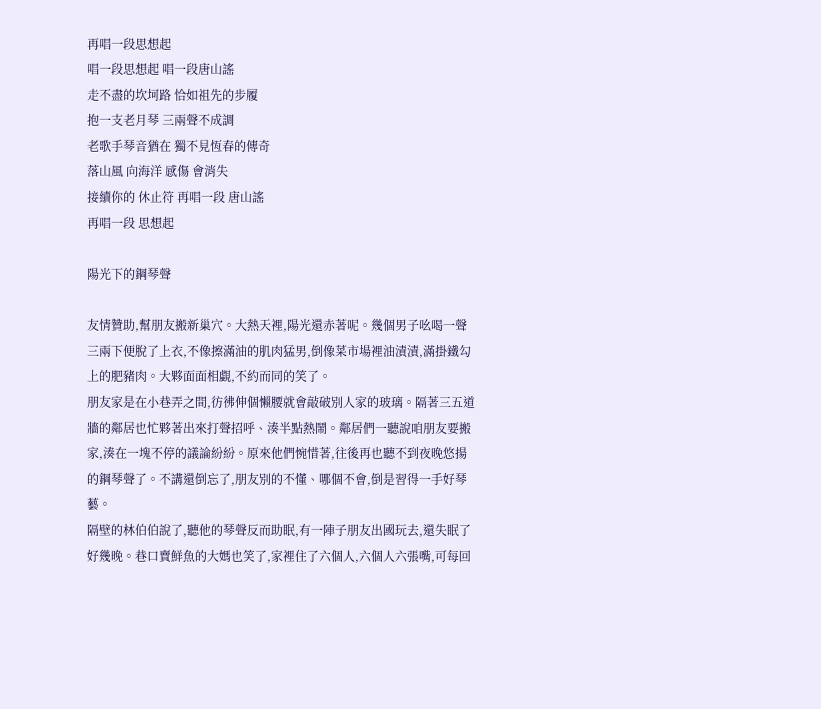再唱一段思想起
唱一段思想起 唱一段唐山謠
走不盡的坎坷路 恰如祖先的步履
抱一支老月琴 三兩聲不成調
老歌手琴音猶在 獨不見恆春的傳奇
落山風 向海洋 感傷 會消失
接續你的 休止符 再唱一段 唐山謠
再唱一段 思想起

陽光下的鋼琴聲

友情贊助,幫朋友搬新巢穴。大熱天裡,陽光還赤著呢。幾個男子吆喝一聲三兩下便脫了上衣,不像擦滿油的肌肉猛男,倒像菜市場裡油漬漬,滿掛鐵勾上的肥豬肉。大夥面面相覷,不約而同的笑了。
朋友家是在小巷弄之間,彷彿伸個懶腰就會敲破別人家的玻璃。隔著三五道牆的鄰居也忙夥著出來打聲招呼、湊半點熱鬧。鄰居們一聽說咱朋友要搬家,湊在一塊不停的議論紛紛。原來他們惋惜著,往後再也聽不到夜晚悠揚的鋼琴聲了。不講還倒忘了,朋友別的不懂、哪個不會,倒是習得一手好琴藝。
隔壁的林伯伯說了,聽他的琴聲反而助眠,有一陣子朋友出國玩去,還失眠了好幾晚。巷口賣鮮魚的大媽也笑了,家裡住了六個人,六個人六張嘴,可每回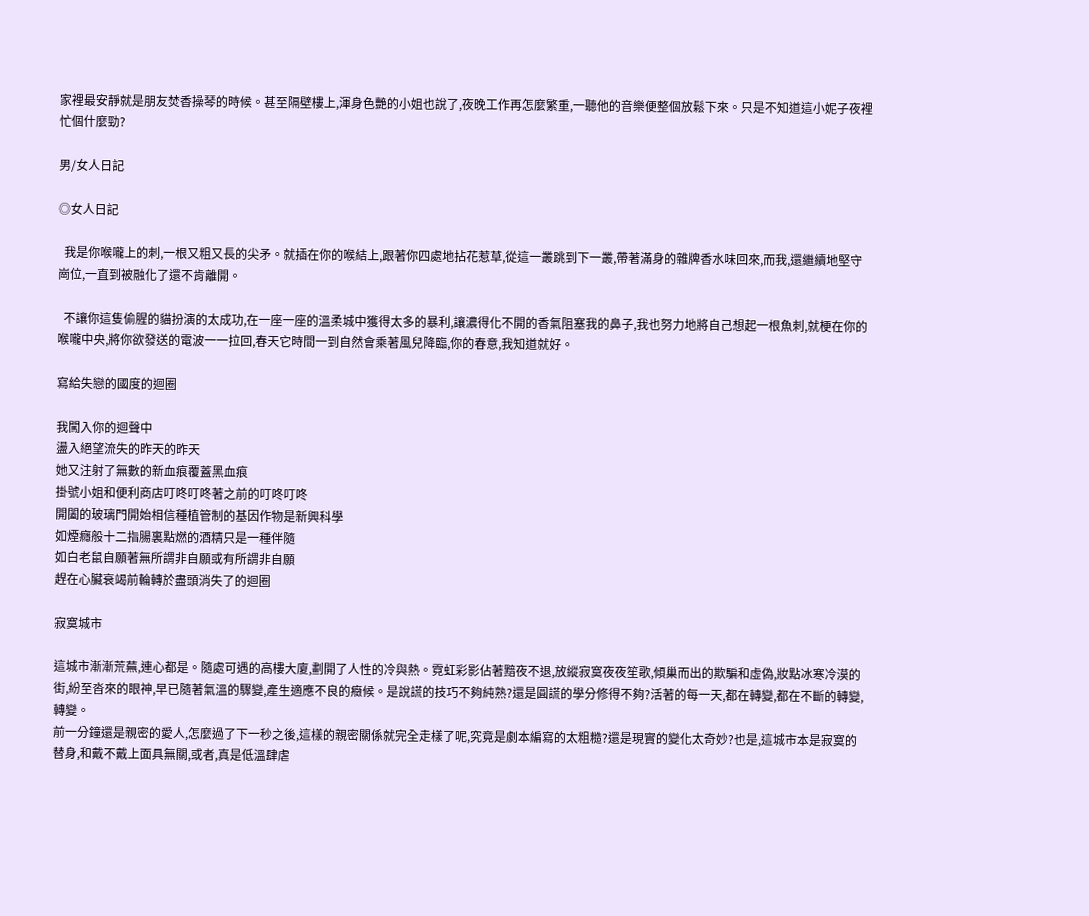家裡最安靜就是朋友焚香操琴的時候。甚至隔壁樓上,渾身色艷的小姐也說了,夜晚工作再怎麼繁重,一聽他的音樂便整個放鬆下來。只是不知道這小妮子夜裡忙個什麼勁?

男/女人日記

◎女人日記

  我是你喉嚨上的刺,一根又粗又長的尖矛。就插在你的喉結上,跟著你四處地拈花惹草,從這一叢跳到下一叢,帶著滿身的雜牌香水味回來,而我,還繼續地堅守崗位,一直到被融化了還不肯離開。

  不讓你這隻偷腥的貓扮演的太成功,在一座一座的溫柔城中獲得太多的暴利,讓濃得化不開的香氣阻塞我的鼻子,我也努力地將自己想起一根魚刺,就梗在你的喉嚨中央,將你欲發送的電波一一拉回,春天它時間一到自然會乘著風兒降臨,你的春意,我知道就好。

寫給失戀的國度的迴圈

我闖入你的迴聲中
盪入絕望流失的昨天的昨天
她又注射了無數的新血痕覆蓋黑血痕
掛號小姐和便利商店叮咚叮咚著之前的叮咚叮咚
開闔的玻璃門開始相信種植管制的基因作物是新興科學
如煙癮般十二指腸裏點燃的酒精只是一種伴隨
如白老鼠自願著無所謂非自願或有所謂非自願
趕在心臟衰竭前輪轉於盡頭消失了的迴圈

寂寞城市

這城市漸漸荒蕪,連心都是。隨處可遇的高樓大廈,劃開了人性的冷與熱。霓虹彩影佔著黯夜不退,放縱寂寞夜夜笙歌,傾巢而出的欺騙和虛偽,妝點冰寒冷漠的街,紛至沓來的眼神,早已隨著氣溫的驟變,產生適應不良的癥候。是說謊的技巧不夠純熟?還是圓謊的學分修得不夠?活著的每一天,都在轉變,都在不斷的轉變,轉變。
前一分鐘還是親密的愛人,怎麼過了下一秒之後,這樣的親密關係就完全走樣了呢,究竟是劇本編寫的太粗糙?還是現實的變化太奇妙?也是,這城市本是寂寞的替身,和戴不戴上面具無關,或者,真是低溫肆虐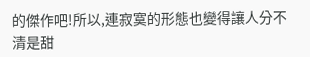的傑作吧!所以,連寂寞的形態也變得讓人分不清是甜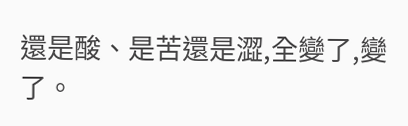還是酸、是苦還是澀,全變了,變了。